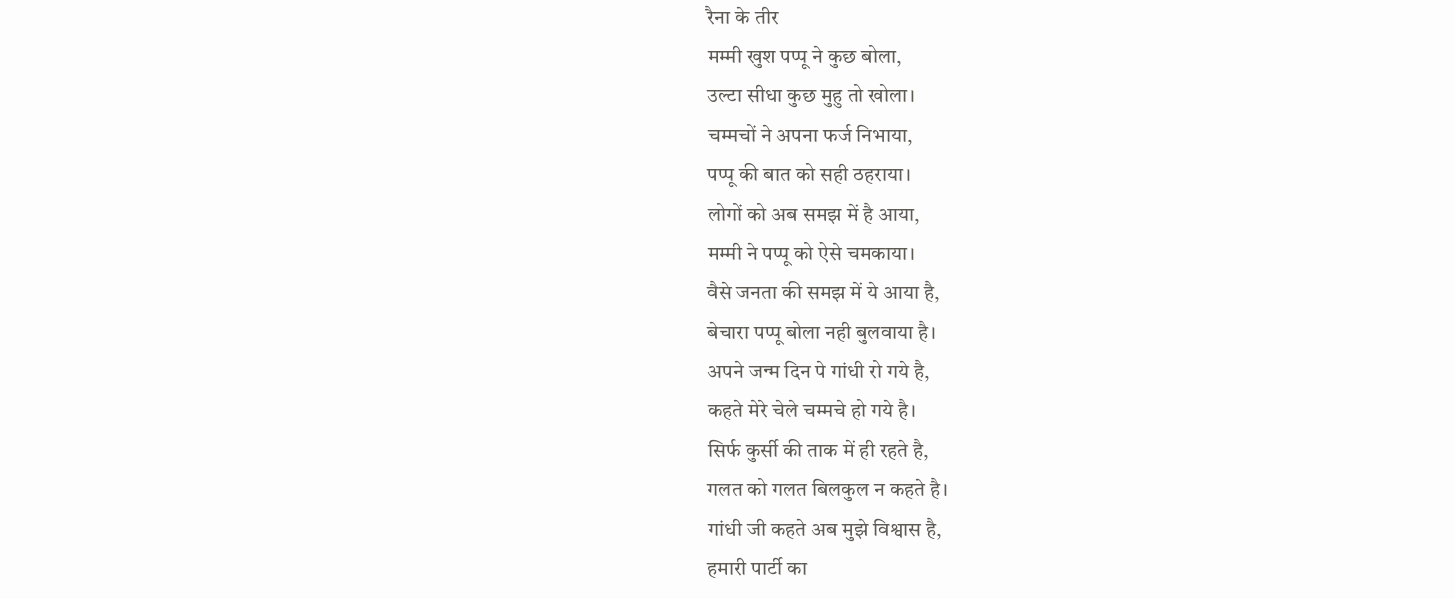रैना के तीर
मम्मी खुश पप्पू ने कुछ बोला,
उल्टा सीधा कुछ मुहु तो खोला।
चम्मचों ने अपना फर्ज निभाया,
पप्पू की बात को सही ठहराया।
लोगों को अब समझ में है आया,
मम्मी ने पप्पू को ऐसे चमकाया।
वैसे जनता की समझ में ये आया है,
बेचारा पप्पू बोला नही बुलवाया है।
अपने जन्म दिन पे गांधी रो गये है,
कहते मेरे चेले चम्मचे हो गये है।
सिर्फ कुर्सी की ताक में ही रहते है,
गलत को गलत बिलकुल न कहते है।
गांधी जी कहते अब मुझे विश्वास है,
हमारी पार्टी का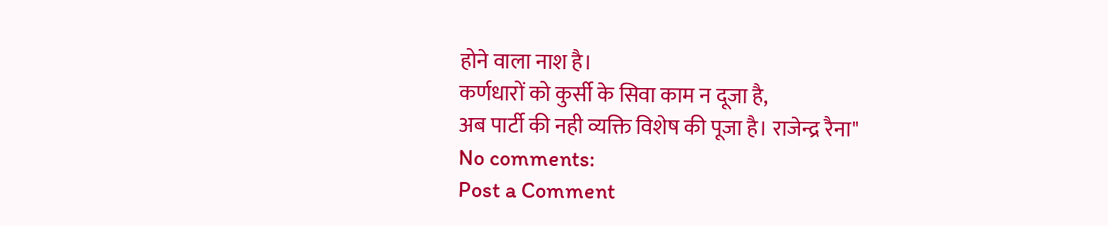होने वाला नाश है।
कर्णधारों को कुर्सी के सिवा काम न दूजा है,
अब पार्टी की नही व्यक्ति विशेष की पूजा है। राजेन्द्र रैना"
No comments:
Post a Comment